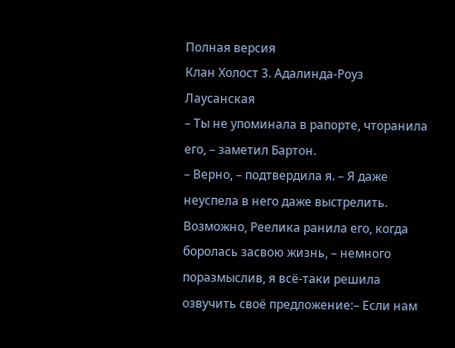Полная версия
Клан Холост 3. Адалинда-Роуз Лаусанская
– Ты не упоминала в рапорте, чторанила его, – заметил Бартон.
– Верно, – подтвердила я. – Я даже неуспела в него даже выстрелить. Возможно, Реелика ранила его, когда боролась засвою жизнь, – немного поразмыслив, я всё-таки решила озвучить своё предложение:– Если нам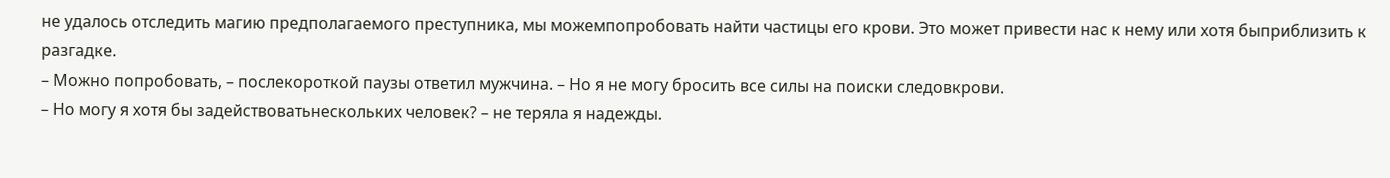не удалось отследить магию предполагаемого преступника, мы можемпопробовать найти частицы его крови. Это может привести нас к нему или хотя быприблизить к разгадке.
– Можно попробовать, – послекороткой паузы ответил мужчина. – Но я не могу бросить все силы на поиски следовкрови.
– Но могу я хотя бы задействоватьнескольких человек? – не теряла я надежды.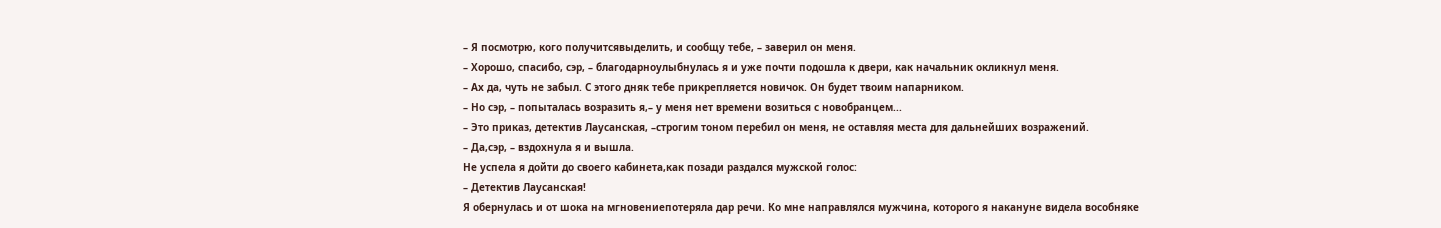– Я посмотрю, кого получитсявыделить, и сообщу тебе, – заверил он меня.
– Хорошо, спасибо, сэр, – благодарноулыбнулась я и уже почти подошла к двери, как начальник окликнул меня.
– Ах да, чуть не забыл. С этого дняк тебе прикрепляется новичок. Он будет твоим напарником.
– Но сэр, – попыталась возразить я,– у меня нет времени возиться с новобранцем...
– Это приказ, детектив Лаусанская, –строгим тоном перебил он меня, не оставляя места для дальнейших возражений.
– Да,сэр, – вздохнула я и вышла.
Не успела я дойти до своего кабинета,как позади раздался мужской голос:
– Детектив Лаусанская!
Я обернулась и от шока на мгновениепотеряла дар речи. Ко мне направлялся мужчина, которого я накануне видела вособняке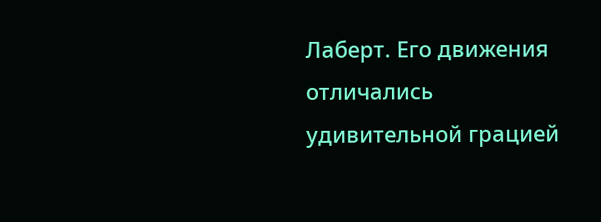Лаберт. Его движения отличались удивительной грацией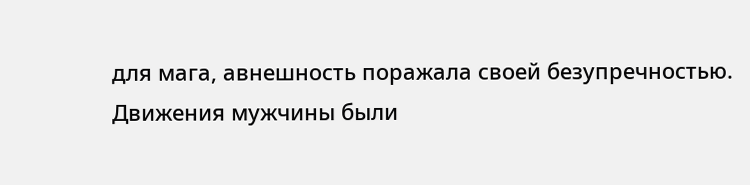для мага, авнешность поражала своей безупречностью.
Движения мужчины были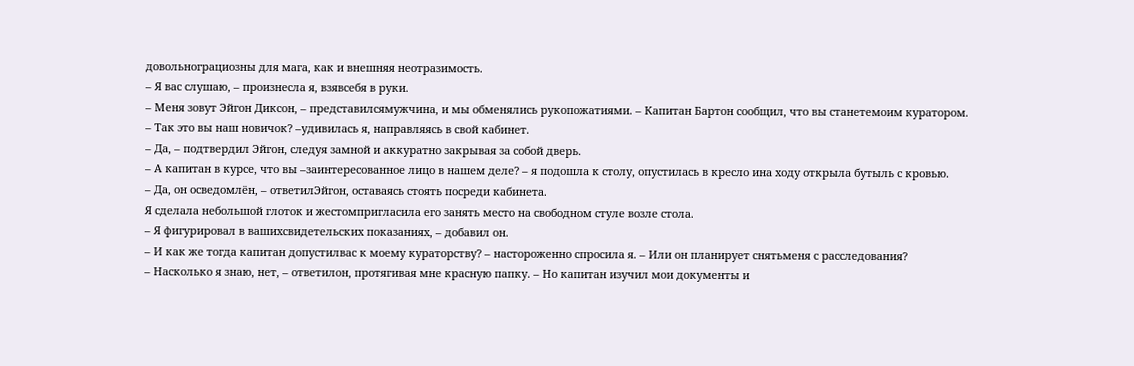довольнограциозны для мага, как и внешняя неотразимость.
– Я вас слушаю, – произнесла я, взявсебя в руки.
– Меня зовут Эйгон Диксон, – представилсямужчина, и мы обменялись рукопожатиями. – Капитан Бартон сообщил, что вы станетемоим куратором.
– Так это вы наш новичок? –удивилась я, направляясь в свой кабинет.
– Да, – подтвердил Эйгон, следуя замной и аккуратно закрывая за собой дверь.
– А капитан в курсе, что вы –заинтересованное лицо в нашем деле? – я подошла к столу, опустилась в кресло ина ходу открыла бутыль с кровью.
– Да, он осведомлён, – ответилЭйгон, оставаясь стоять посреди кабинета.
Я сделала небольшой глоток и жестомпригласила его занять место на свободном стуле возле стола.
– Я фигурировал в вашихсвидетельских показаниях, – добавил он.
– И как же тогда капитан допустилвас к моему кураторству? – настороженно спросила я. – Или он планирует снятьменя с расследования?
– Насколько я знаю, нет, – ответилон, протягивая мне красную папку. – Но капитан изучил мои документы и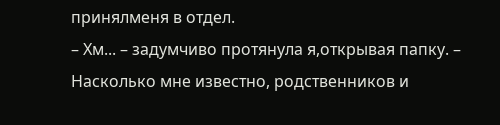принялменя в отдел.
– Хм... – задумчиво протянула я,открывая папку. – Насколько мне известно, родственников и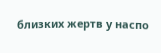близких жертв у наспо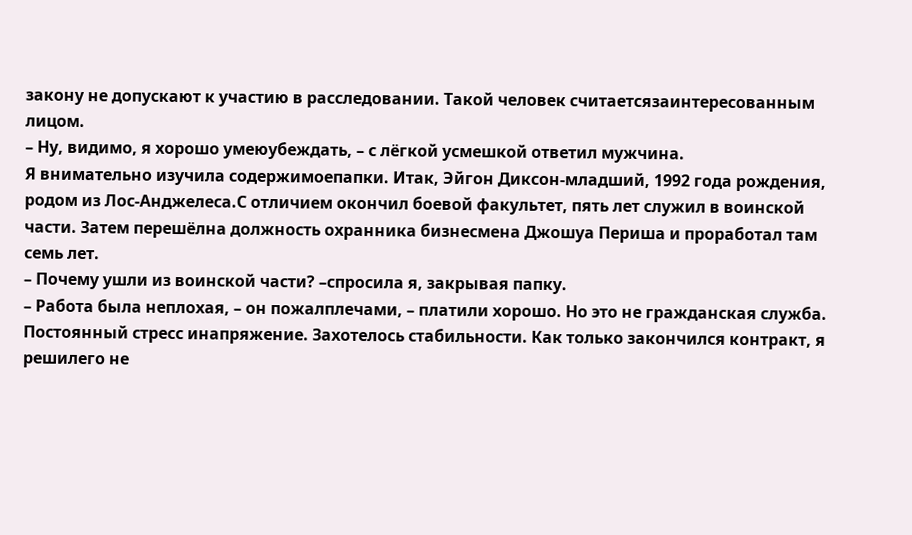закону не допускают к участию в расследовании. Такой человек считаетсязаинтересованным лицом.
– Ну, видимо, я хорошо умеюубеждать, – с лёгкой усмешкой ответил мужчина.
Я внимательно изучила содержимоепапки. Итак, Эйгон Диксон-младший, 1992 года рождения, родом из Лос-Анджелеса.С отличием окончил боевой факультет, пять лет служил в воинской части. Затем перешёлна должность охранника бизнесмена Джошуа Периша и проработал там семь лет.
– Почему ушли из воинской части? –спросила я, закрывая папку.
– Работа была неплохая, – он пожалплечами, – платили хорошо. Но это не гражданская служба. Постоянный стресс инапряжение. Захотелось стабильности. Как только закончился контракт, я решилего не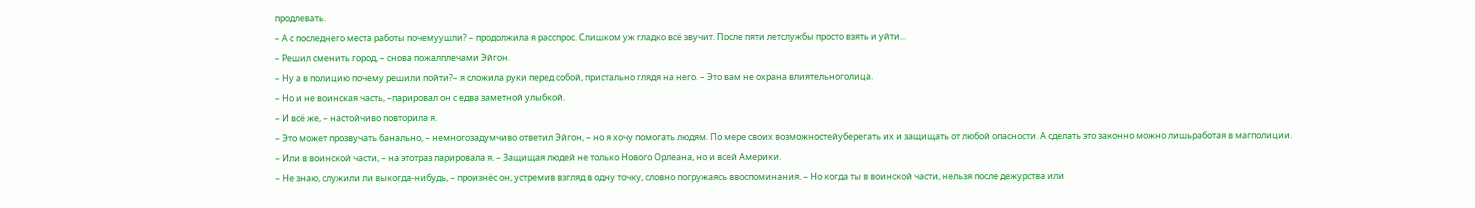продлевать.
– А с последнего места работы почемуушли? – продолжила я расспрос. Слишком уж гладко всё звучит. После пяти летслужбы просто взять и уйти...
– Решил сменить город, – снова пожалплечами Эйгон.
– Ну а в полицию почему решили пойти?– я сложила руки перед собой, пристально глядя на него. – Это вам не охрана влиятельноголица.
– Но и не воинская часть, –парировал он с едва заметной улыбкой.
– И всё же, – настойчиво повторила я.
– Это может прозвучать банально, – немногозадумчиво ответил Эйгон, – но я хочу помогать людям. По мере своих возможностейуберегать их и защищать от любой опасности. А сделать это законно можно лишьработая в магполиции.
– Или в воинской части, – на этотраз парировала я. – Защищая людей не только Нового Орлеана, но и всей Америки.
– Не знаю, служили ли выкогда-нибудь, – произнёс он, устремив взгляд в одну точку, словно погружаясь ввоспоминания. – Но когда ты в воинской части, нельзя после дежурства или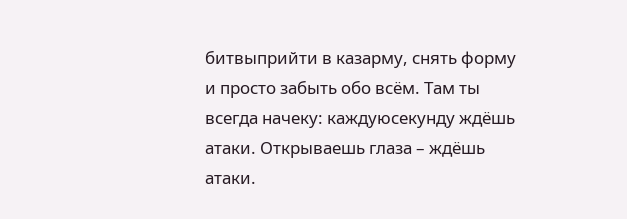битвыприйти в казарму, снять форму и просто забыть обо всём. Там ты всегда начеку: каждуюсекунду ждёшь атаки. Открываешь глаза – ждёшь атаки.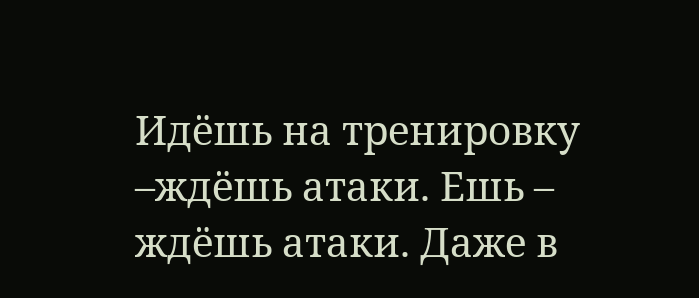Идёшь на тренировку –ждёшь атаки. Ешь – ждёшь атаки. Даже в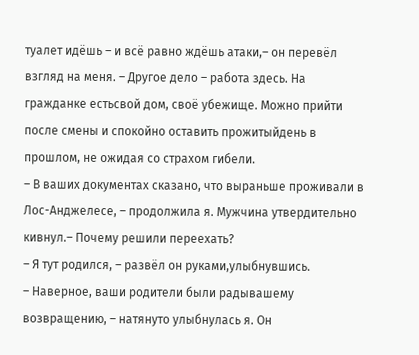туалет идёшь – и всё равно ждёшь атаки,– он перевёл взгляд на меня. – Другое дело – работа здесь. На гражданке естьсвой дом, своё убежище. Можно прийти после смены и спокойно оставить прожитыйдень в прошлом, не ожидая со страхом гибели.
– В ваших документах сказано, что выраньше проживали в Лос-Анджелесе, – продолжила я. Мужчина утвердительно кивнул.– Почему решили переехать?
– Я тут родился, – развёл он руками,улыбнувшись.
– Наверное, ваши родители были радывашему возвращению, – натянуто улыбнулась я. Он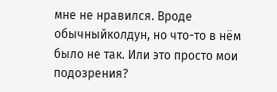мне не нравился. Вроде обычныйколдун, но что-то в нём было не так. Или это просто мои подозрения?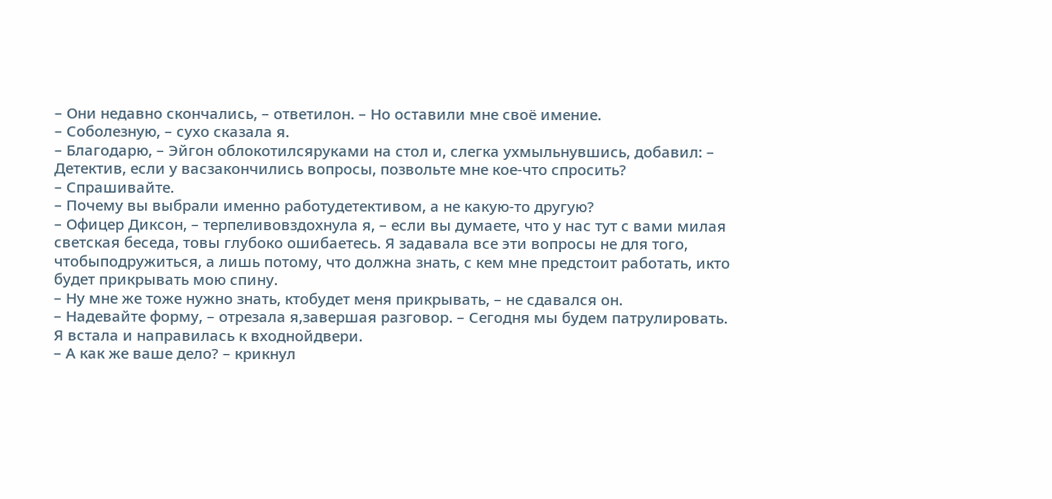– Они недавно скончались, – ответилон. – Но оставили мне своё имение.
– Соболезную, – сухо сказала я.
– Благодарю, – Эйгон облокотилсяруками на стол и, слегка ухмыльнувшись, добавил: – Детектив, если у васзакончились вопросы, позвольте мне кое-что спросить?
– Спрашивайте.
– Почему вы выбрали именно работудетективом, а не какую-то другую?
– Офицер Диксон, – терпеливовздохнула я, – если вы думаете, что у нас тут с вами милая светская беседа, товы глубоко ошибаетесь. Я задавала все эти вопросы не для того, чтобыподружиться, а лишь потому, что должна знать, с кем мне предстоит работать, икто будет прикрывать мою спину.
– Ну мне же тоже нужно знать, ктобудет меня прикрывать, – не сдавался он.
– Надевайте форму, – отрезала я,завершая разговор. – Сегодня мы будем патрулировать.
Я встала и направилась к входнойдвери.
– А как же ваше дело? – крикнул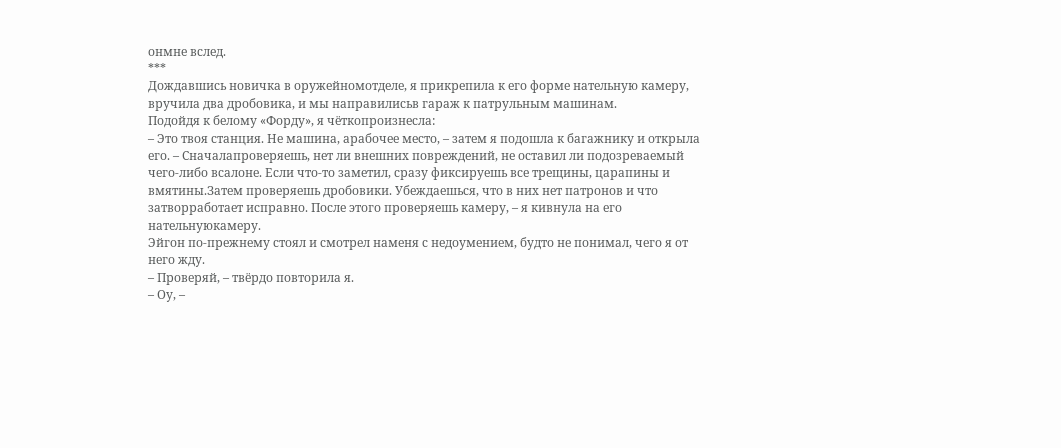онмне вслед.
***
Дождавшись новичка в оружейномотделе, я прикрепила к его форме нательную камеру, вручила два дробовика, и мы направилисьв гараж к патрульным машинам.
Подойдя к белому «Форду», я чёткопроизнесла:
– Это твоя станция. Не машина, арабочее место, – затем я подошла к багажнику и открыла его. – Сначалапроверяешь, нет ли внешних повреждений, не оставил ли подозреваемый чего-либо всалоне. Если что-то заметил, сразу фиксируешь все трещины, царапины и вмятины.Затем проверяешь дробовики. Убеждаешься, что в них нет патронов и что затворработает исправно. После этого проверяешь камеру, – я кивнула на его нательнуюкамеру.
Эйгон по-прежнему стоял и смотрел наменя с недоумением, будто не понимал, чего я от него жду.
– Проверяй, – твёрдо повторила я.
– Оу, –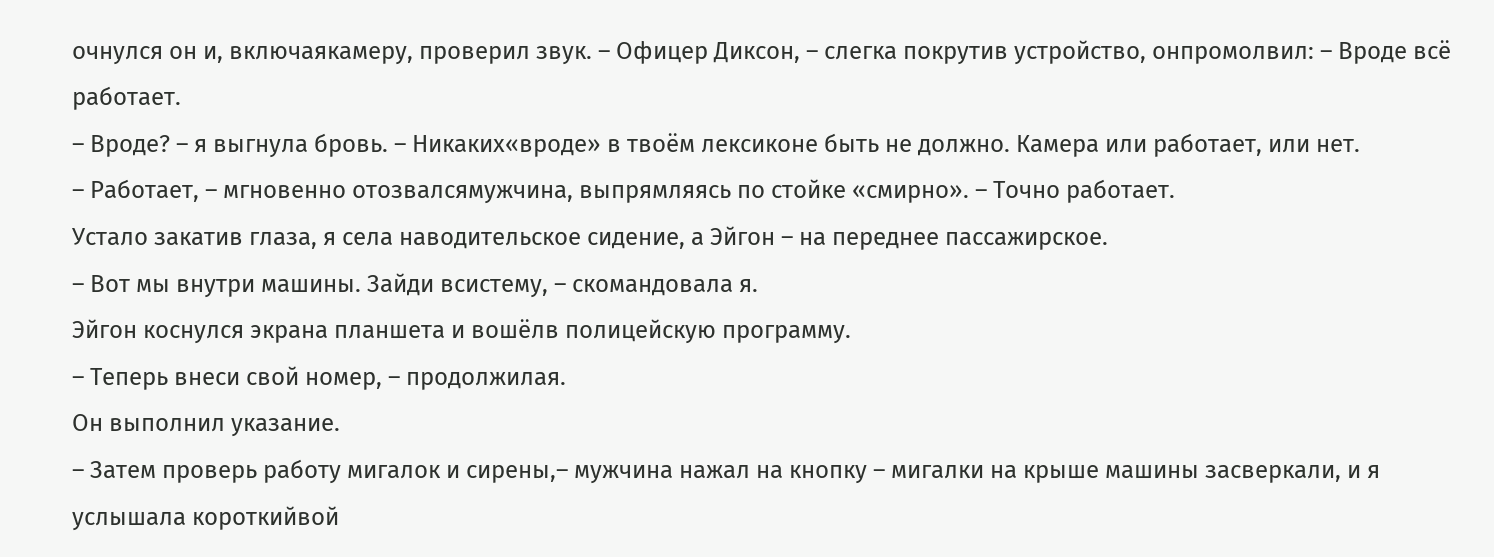очнулся он и, включаякамеру, проверил звук. – Офицер Диксон, – слегка покрутив устройство, онпромолвил: – Вроде всё работает.
– Вроде? – я выгнула бровь. – Никаких«вроде» в твоём лексиконе быть не должно. Камера или работает, или нет.
– Работает, – мгновенно отозвалсямужчина, выпрямляясь по стойке «смирно». – Точно работает.
Устало закатив глаза, я села наводительское сидение, а Эйгон – на переднее пассажирское.
– Вот мы внутри машины. Зайди всистему, – скомандовала я.
Эйгон коснулся экрана планшета и вошёлв полицейскую программу.
– Теперь внеси свой номер, – продолжилая.
Он выполнил указание.
– Затем проверь работу мигалок и сирены,– мужчина нажал на кнопку – мигалки на крыше машины засверкали, и я услышала короткийвой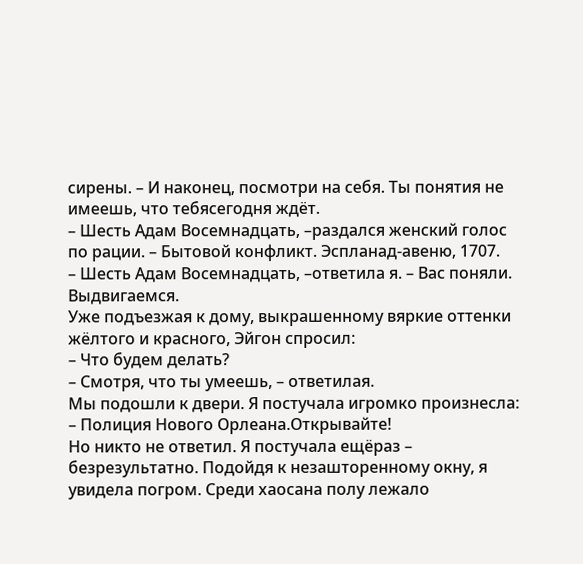сирены. – И наконец, посмотри на себя. Ты понятия не имеешь, что тебясегодня ждёт.
– Шесть Адам Восемнадцать, –раздался женский голос по рации. – Бытовой конфликт. Эспланад-авеню, 1707.
– Шесть Адам Восемнадцать, –ответила я. – Вас поняли. Выдвигаемся.
Уже подъезжая к дому, выкрашенному вяркие оттенки жёлтого и красного, Эйгон спросил:
– Что будем делать?
– Смотря, что ты умеешь, – ответилая.
Мы подошли к двери. Я постучала игромко произнесла:
– Полиция Нового Орлеана.Открывайте!
Но никто не ответил. Я постучала ещёраз – безрезультатно. Подойдя к незашторенному окну, я увидела погром. Среди хаосана полу лежало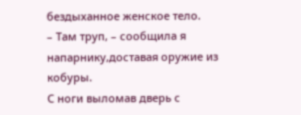бездыханное женское тело.
– Там труп, – сообщила я напарнику,доставая оружие из кобуры.
С ноги выломав дверь с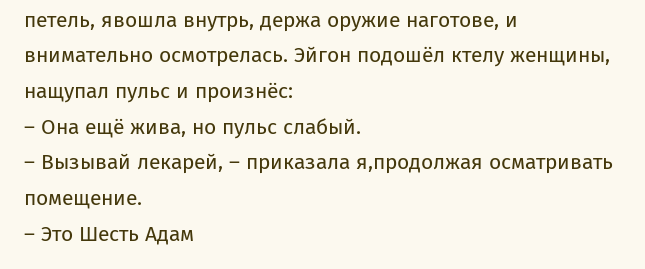петель, явошла внутрь, держа оружие наготове, и внимательно осмотрелась. Эйгон подошёл ктелу женщины, нащупал пульс и произнёс:
– Она ещё жива, но пульс слабый.
– Вызывай лекарей, – приказала я,продолжая осматривать помещение.
– Это Шесть Адам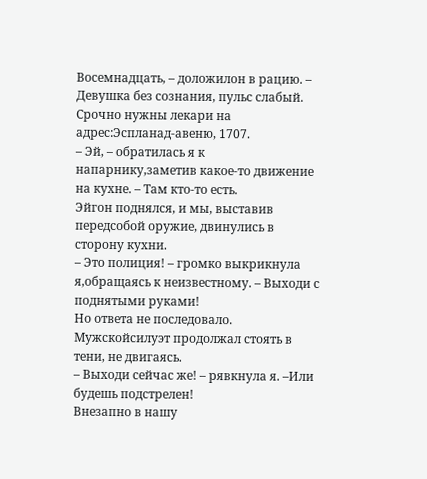Восемнадцать, – доложилон в рацию. – Девушка без сознания, пульс слабый. Срочно нужны лекари на адрес:Эспланад-авеню, 1707.
– Эй, – обратилась я к напарнику,заметив какое-то движение на кухне. – Там кто-то есть.
Эйгон поднялся, и мы, выставив передсобой оружие, двинулись в сторону кухни.
– Это полиция! – громко выкрикнула я,обращаясь к неизвестному. – Выходи с поднятыми руками!
Но ответа не последовало. Мужскойсилуэт продолжал стоять в тени, не двигаясь.
– Выходи сейчас же! – рявкнула я. –Или будешь подстрелен!
Внезапно в нашу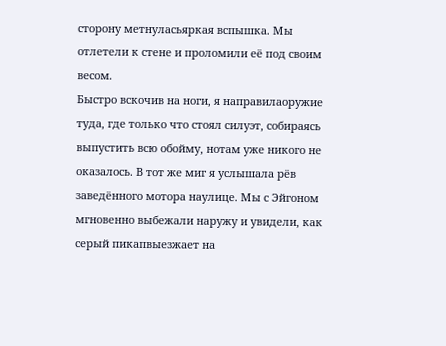сторону метнуласьяркая вспышка. Мы отлетели к стене и проломили её под своим весом.
Быстро вскочив на ноги, я направилаоружие туда, где только что стоял силуэт, собираясь выпустить всю обойму, нотам уже никого не оказалось. В тот же миг я услышала рёв заведённого мотора наулице. Мы с Эйгоном мгновенно выбежали наружу и увидели, как серый пикапвыезжает на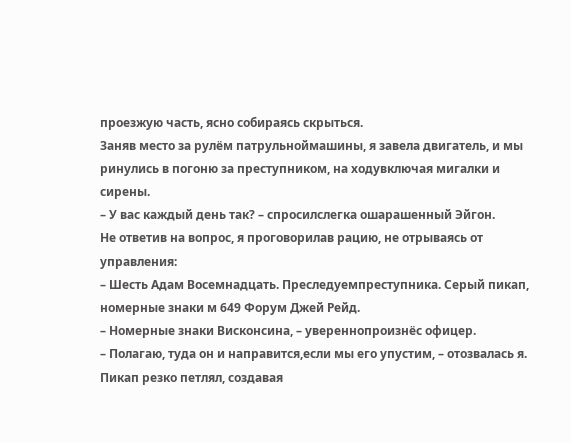проезжую часть, ясно собираясь скрыться.
Заняв место за рулём патрульноймашины, я завела двигатель, и мы ринулись в погоню за преступником, на ходувключая мигалки и сирены.
– У вас каждый день так? – спросилслегка ошарашенный Эйгон.
Не ответив на вопрос, я проговорилав рацию, не отрываясь от управления:
– Шесть Адам Восемнадцать. Преследуемпреступника. Серый пикап, номерные знаки м 649 Форум Джей Рейд.
– Номерные знаки Висконсина, – увереннопроизнёс офицер.
– Полагаю, туда он и направится,если мы его упустим, – отозвалась я.
Пикап резко петлял, создавая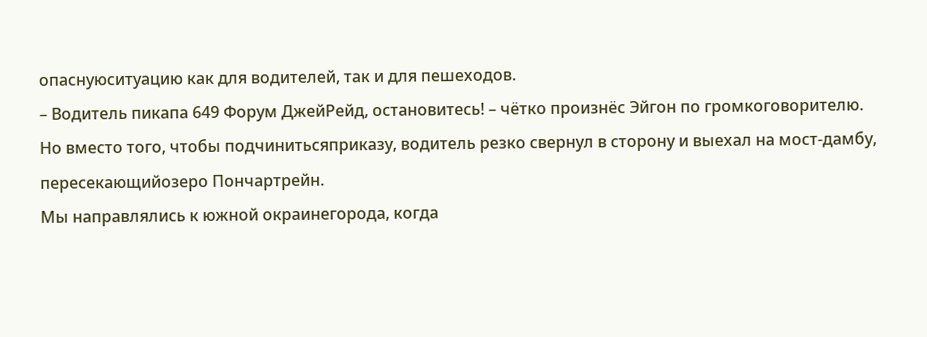опаснуюситуацию как для водителей, так и для пешеходов.
– Водитель пикапа 649 Форум ДжейРейд, остановитесь! – чётко произнёс Эйгон по громкоговорителю.
Но вместо того, чтобы подчинитьсяприказу, водитель резко свернул в сторону и выехал на мост-дамбу, пересекающийозеро Пончартрейн.
Мы направлялись к южной окраинегорода, когда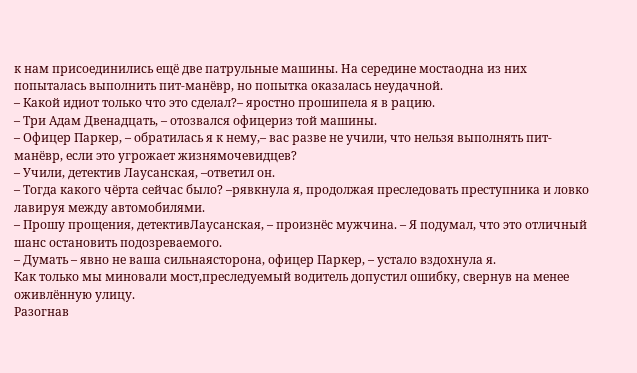к нам присоединились ещё две патрульные машины. На середине мостаодна из них попыталась выполнить пит-манёвр, но попытка оказалась неудачной.
– Какой идиот только что это сделал?– яростно прошипела я в рацию.
– Три Адам Двенадцать, – отозвался офицериз той машины.
– Офицер Паркер, – обратилась я к нему,– вас разве не учили, что нельзя выполнять пит-манёвр, если это угрожает жизнямочевидцев?
– Учили, детектив Лаусанская, –ответил он.
– Тогда какого чёрта сейчас было? –рявкнула я, продолжая преследовать преступника и ловко лавируя между автомобилями.
– Прошу прощения, детективЛаусанская, – произнёс мужчина. – Я подумал, что это отличный шанс остановить подозреваемого.
– Думать – явно не ваша сильнаясторона, офицер Паркер, – устало вздохнула я.
Как только мы миновали мост,преследуемый водитель допустил ошибку, свернув на менее оживлённую улицу.
Разогнав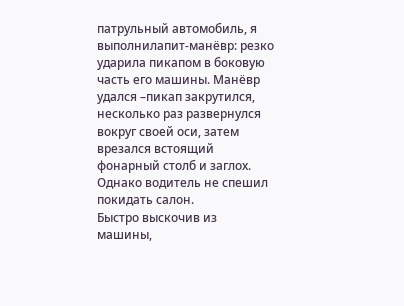патрульный автомобиль, я выполнилапит-манёвр: резко ударила пикапом в боковую часть его машины. Манёвр удался –пикап закрутился, несколько раз развернулся вокруг своей оси, затем врезался встоящий фонарный столб и заглох. Однако водитель не спешил покидать салон.
Быстро выскочив из машины,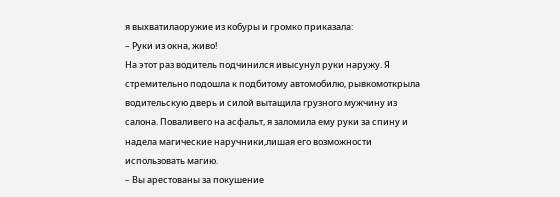я выхватилаоружие из кобуры и громко приказала:
– Руки из окна, живо!
На этот раз водитель подчинился ивысунул руки наружу. Я стремительно подошла к подбитому автомобилю, рывкомоткрыла водительскую дверь и силой вытащила грузного мужчину из салона. Поваливего на асфальт, я заломила ему руки за спину и надела магические наручники,лишая его возможности использовать магию.
– Вы арестованы за покушение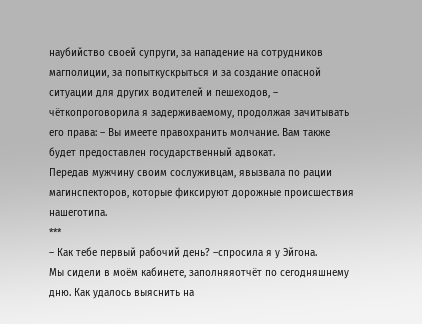наубийство своей супруги, за нападение на сотрудников магполиции, за попыткускрыться и за создание опасной ситуации для других водителей и пешеходов, – чёткопроговорила я задерживаемому, продолжая зачитывать его права: – Вы имеете правохранить молчание. Вам также будет предоставлен государственный адвокат.
Передав мужчину своим сослуживцам, явызвала по рации магинспекторов, которые фиксируют дорожные происшествия нашеготипа.
***
– Как тебе первый рабочий день? –спросила я у Эйгона.
Мы сидели в моём кабинете, заполняяотчёт по сегодняшнему дню. Как удалось выяснить на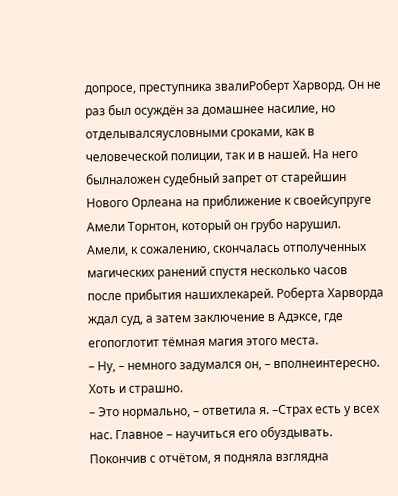допросе, преступника звалиРоберт Харворд. Он не раз был осуждён за домашнее насилие, но отделывалсяусловными сроками, как в человеческой полиции, так и в нашей. На него былналожен судебный запрет от старейшин Нового Орлеана на приближение к своейсупруге Амели Торнтон, который он грубо нарушил.
Амели, к сожалению, скончалась отполученных магических ранений спустя несколько часов после прибытия нашихлекарей. Роберта Харворда ждал суд, а затем заключение в Адэксе, где егопоглотит тёмная магия этого места.
– Ну, – немного задумался он, – вполнеинтересно. Хоть и страшно.
– Это нормально, – ответила я. –Страх есть у всех нас. Главное – научиться его обуздывать.
Покончив с отчётом, я подняла взглядна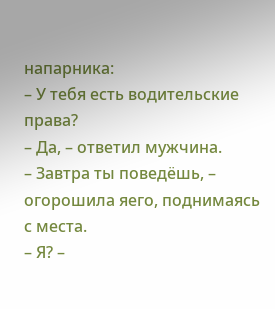напарника:
– У тебя есть водительские права?
– Да, – ответил мужчина.
– Завтра ты поведёшь, – огорошила яего, поднимаясь с места.
– Я? –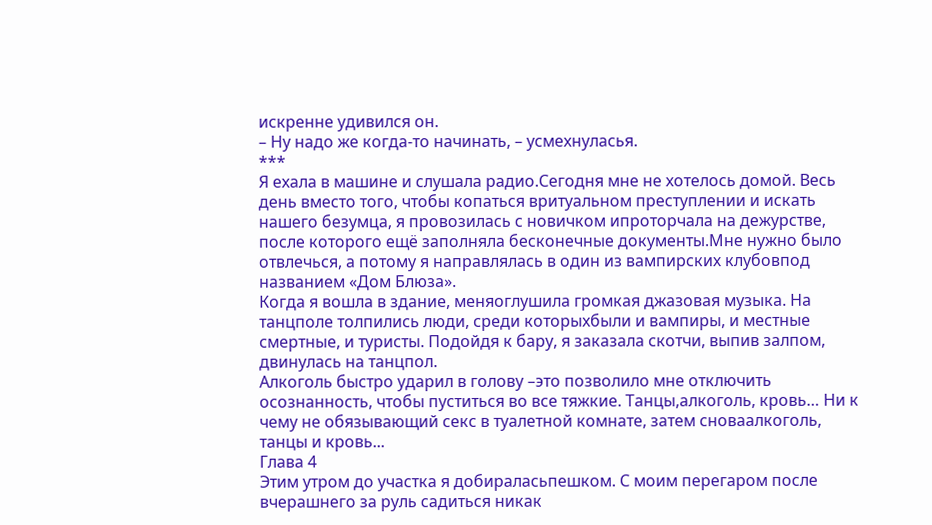искренне удивился он.
– Ну надо же когда-то начинать, – усмехнуласья.
***
Я ехала в машине и слушала радио.Сегодня мне не хотелось домой. Весь день вместо того, чтобы копаться вритуальном преступлении и искать нашего безумца, я провозилась с новичком ипроторчала на дежурстве, после которого ещё заполняла бесконечные документы.Мне нужно было отвлечься, а потому я направлялась в один из вампирских клубовпод названием «Дом Блюза».
Когда я вошла в здание, меняоглушила громкая джазовая музыка. На танцполе толпились люди, среди которыхбыли и вампиры, и местные смертные, и туристы. Подойдя к бару, я заказала скотчи, выпив залпом, двинулась на танцпол.
Алкоголь быстро ударил в голову –это позволило мне отключить осознанность, чтобы пуститься во все тяжкие. Танцы,алкоголь, кровь… Ни к чему не обязывающий секс в туалетной комнате, затем сноваалкоголь, танцы и кровь...
Глава 4
Этим утром до участка я добираласьпешком. С моим перегаром после вчерашнего за руль садиться никак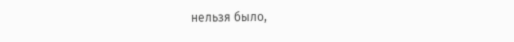нельзя было,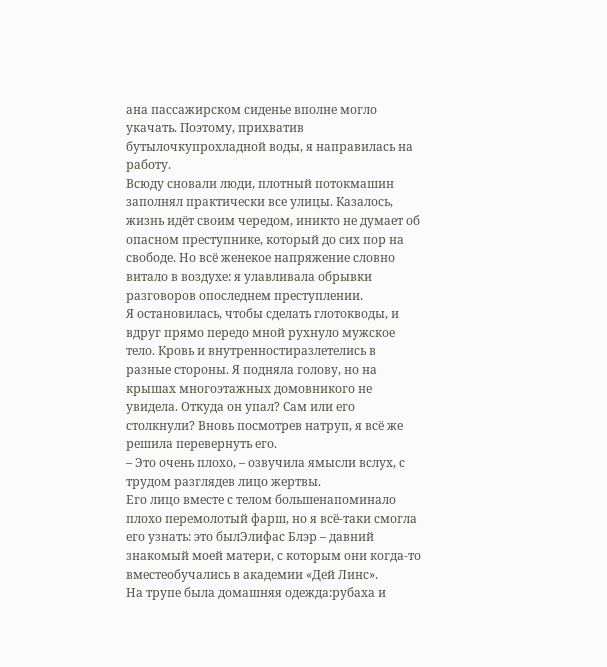ана пассажирском сиденье вполне могло укачать. Поэтому, прихватив бутылочкупрохладной воды, я направилась на работу.
Всюду сновали люди, плотный потокмашин заполнял практически все улицы. Казалось, жизнь идёт своим чередом, иникто не думает об опасном преступнике, который до сих пор на свободе. Но всё женекое напряжение словно витало в воздухе: я улавливала обрывки разговоров опоследнем преступлении.
Я остановилась, чтобы сделать глотокводы, и вдруг прямо передо мной рухнуло мужское тело. Кровь и внутренностиразлетелись в разные стороны. Я подняла голову, но на крышах многоэтажных домовникого не увидела. Откуда он упал? Сам или его столкнули? Вновь посмотрев натруп, я всё же решила перевернуть его.
– Это очень плохо, – озвучила ямысли вслух, с трудом разглядев лицо жертвы.
Его лицо вместе с телом большенапоминало плохо перемолотый фарш, но я всё-таки смогла его узнать: это былЭлифас Блэр – давний знакомый моей матери, с которым они когда-то вместеобучались в академии «Дей Линс».
На трупе была домашняя одежда:рубаха и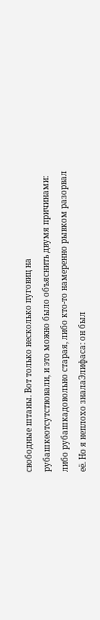свободные штаны. Вот только несколько пуговиц на рубашкеотсутствовали, и это можно было объяснить двумя причинами: либо рубашкадовольно старая, либо кто-то намеренно рывком разорвал её. Но я неплохо зналаЭлифаса: он был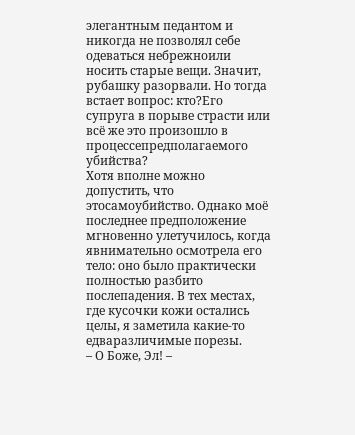элегантным педантом и никогда не позволял себе одеваться небрежноили носить старые вещи. Значит, рубашку разорвали. Но тогда встает вопрос: кто?Его супруга в порыве страсти или всё же это произошло в процессепредполагаемого убийства?
Хотя вполне можно допустить, что этосамоубийство. Однако моё последнее предположение мгновенно улетучилось, когда явнимательно осмотрела его тело: оно было практически полностью разбито послепадения. В тех местах, где кусочки кожи остались целы, я заметила какие-то едваразличимые порезы.
– О Боже, Эл! –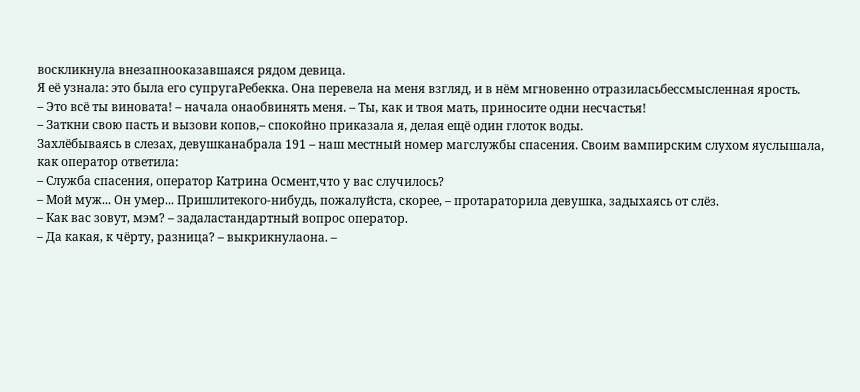воскликнула внезапнооказавшаяся рядом девица.
Я её узнала: это была его супругаРебекка. Она перевела на меня взгляд, и в нём мгновенно отразиласьбессмысленная ярость.
– Это всё ты виновата! – начала онаобвинять меня. – Ты, как и твоя мать, приносите одни несчастья!
– Заткни свою пасть и вызови копов,– спокойно приказала я, делая ещё один глоток воды.
Захлёбываясь в слезах, девушканабрала 191 – наш местный номер магслужбы спасения. Своим вампирским слухом яуслышала, как оператор ответила:
– Служба спасения, оператор Катрина Осмент,что у вас случилось?
– Мой муж... Он умер... Пришлитекого-нибудь, пожалуйста, скорее, – протараторила девушка, задыхаясь от слёз.
– Как вас зовут, мэм? – задаластандартный вопрос оператор.
– Да какая, к чёрту, разница? – выкрикнулаона. –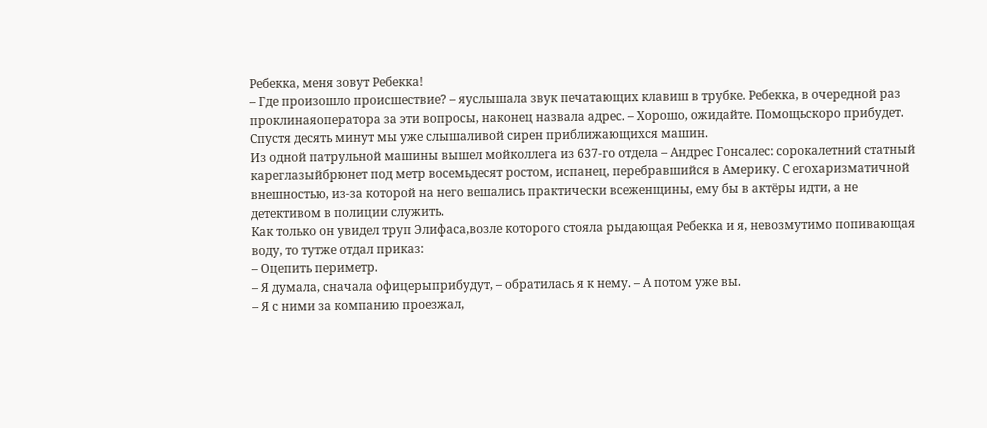Ребекка, меня зовут Ребекка!
– Где произошло происшествие? – яуслышала звук печатающих клавиш в трубке. Ребекка, в очередной раз проклинаяоператора за эти вопросы, наконец назвала адрес. – Хорошо, ожидайте. Помощьскоро прибудет.
Спустя десять минут мы уже слышаливой сирен приближающихся машин.
Из одной патрульной машины вышел мойколлега из 637-го отдела – Андрес Гонсалес: сорокалетний статный кареглазыйбрюнет под метр восемьдесят ростом, испанец, перебравшийся в Америку. С егохаризматичной внешностью, из-за которой на него вешались практически всеженщины, ему бы в актёры идти, а не детективом в полиции служить.
Как только он увидел труп Элифаса,возле которого стояла рыдающая Ребекка и я, невозмутимо попивающая воду, то тутже отдал приказ:
– Оцепить периметр.
– Я думала, сначала офицерыприбудут, – обратилась я к нему. – А потом уже вы.
– Я с ними за компанию проезжал,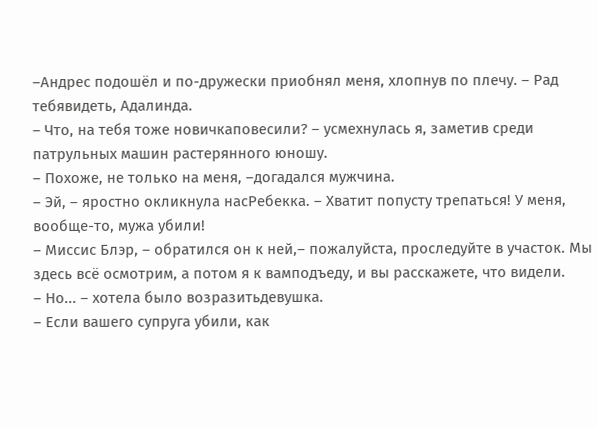–Андрес подошёл и по-дружески приобнял меня, хлопнув по плечу. – Рад тебявидеть, Адалинда.
– Что, на тебя тоже новичкаповесили? – усмехнулась я, заметив среди патрульных машин растерянного юношу.
– Похоже, не только на меня, –догадался мужчина.
– Эй, – яростно окликнула насРебекка. – Хватит попусту трепаться! У меня, вообще-то, мужа убили!
– Миссис Блэр, – обратился он к ней,– пожалуйста, проследуйте в участок. Мы здесь всё осмотрим, а потом я к вамподъеду, и вы расскажете, что видели.
– Но... – хотела было возразитьдевушка.
– Если вашего супруга убили, как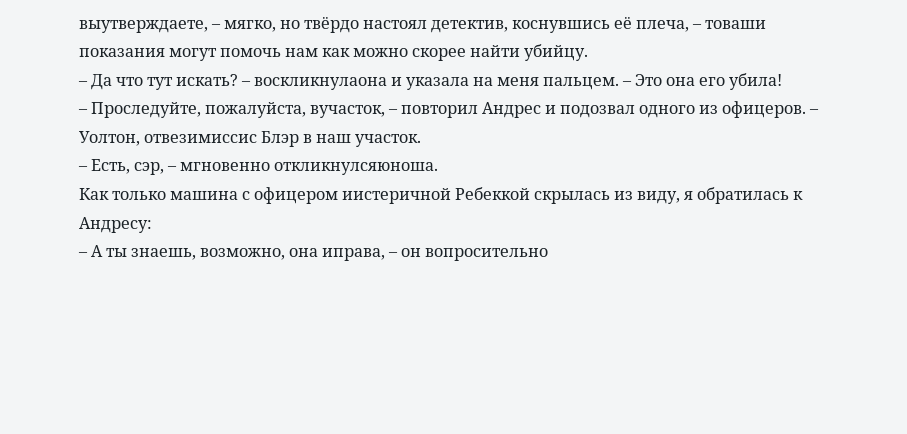выутверждаете, – мягко, но твёрдо настоял детектив, коснувшись её плеча, – товаши показания могут помочь нам как можно скорее найти убийцу.
– Да что тут искать? – воскликнулаона и указала на меня пальцем. – Это она его убила!
– Проследуйте, пожалуйста, вучасток, – повторил Андрес и подозвал одного из офицеров. – Уолтон, отвезимиссис Блэр в наш участок.
– Есть, сэр, – мгновенно откликнулсяюноша.
Как только машина с офицером иистеричной Ребеккой скрылась из виду, я обратилась к Андресу:
– А ты знаешь, возможно, она иправа, – он вопросительно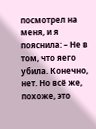посмотрел на меня, и я пояснила: – Не в том, что яего убила. Конечно, нет. Но всё же, похоже, это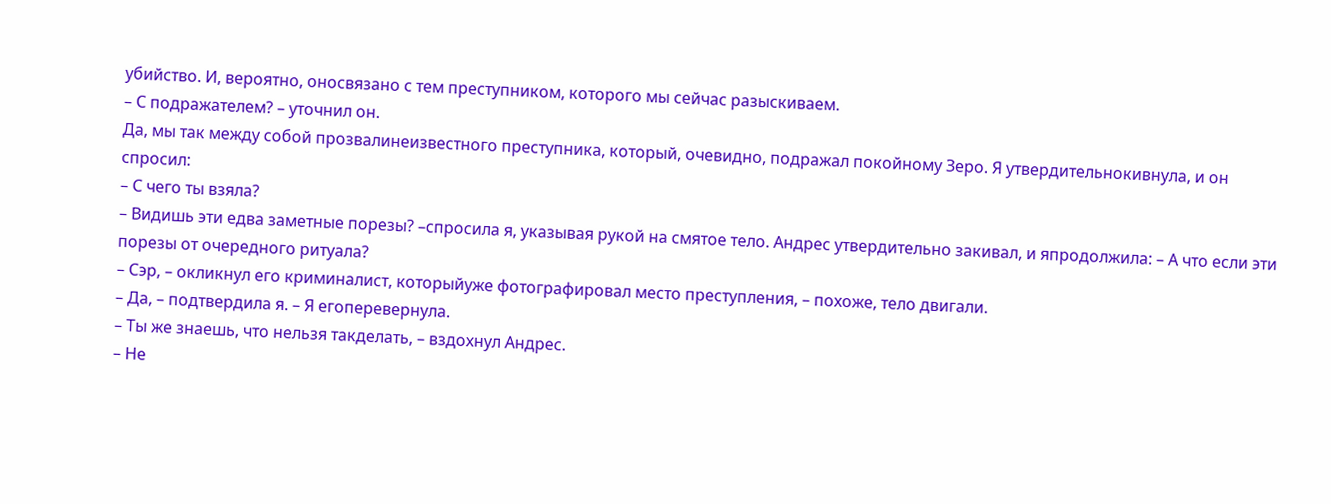убийство. И, вероятно, оносвязано с тем преступником, которого мы сейчас разыскиваем.
– С подражателем? – уточнил он.
Да, мы так между собой прозвалинеизвестного преступника, который, очевидно, подражал покойному Зеро. Я утвердительнокивнула, и он спросил:
– С чего ты взяла?
– Видишь эти едва заметные порезы? –спросила я, указывая рукой на смятое тело. Андрес утвердительно закивал, и япродолжила: – А что если эти порезы от очередного ритуала?
– Сэр, – окликнул его криминалист, которыйуже фотографировал место преступления, – похоже, тело двигали.
– Да, – подтвердила я. – Я егоперевернула.
– Ты же знаешь, что нельзя такделать, – вздохнул Андрес.
– Не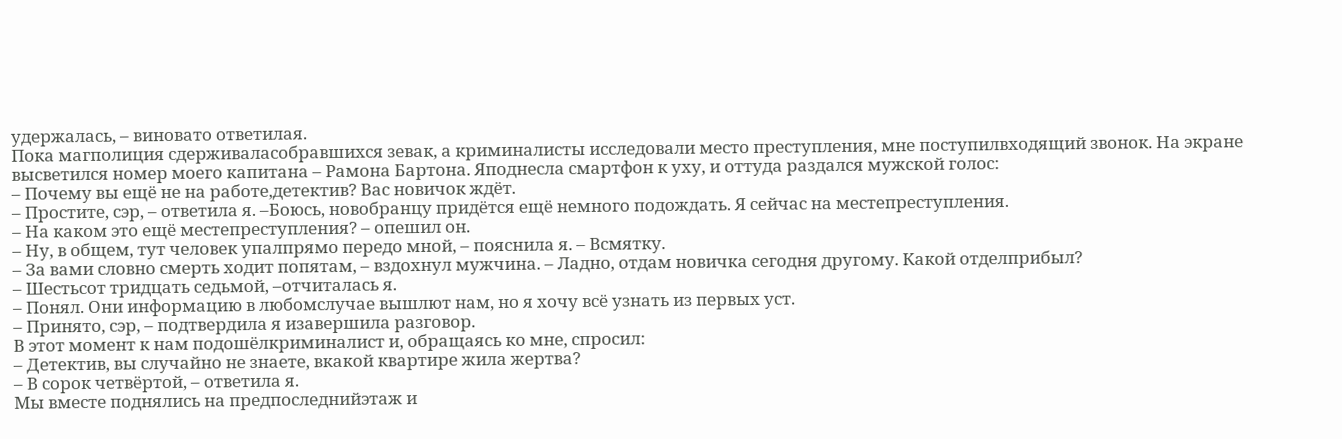удержалась, – виновато ответилая.
Пока магполиция сдерживаласобравшихся зевак, а криминалисты исследовали место преступления, мне поступилвходящий звонок. На экране высветился номер моего капитана – Рамона Бартона. Яподнесла смартфон к уху, и оттуда раздался мужской голос:
– Почему вы ещё не на работе,детектив? Вас новичок ждёт.
– Простите, сэр, – ответила я. –Боюсь, новобранцу придётся ещё немного подождать. Я сейчас на местепреступления.
– На каком это ещё местепреступления? – опешил он.
– Ну, в общем, тут человек упалпрямо передо мной, – пояснила я. – Всмятку.
– За вами словно смерть ходит попятам, – вздохнул мужчина. – Ладно, отдам новичка сегодня другому. Какой отделприбыл?
– Шестьсот тридцать седьмой, –отчиталась я.
– Понял. Они информацию в любомслучае вышлют нам, но я хочу всё узнать из первых уст.
– Принято, сэр, – подтвердила я изавершила разговор.
В этот момент к нам подошёлкриминалист и, обращаясь ко мне, спросил:
– Детектив, вы случайно не знаете, вкакой квартире жила жертва?
– В сорок четвёртой, – ответила я.
Мы вместе поднялись на предпоследнийэтаж и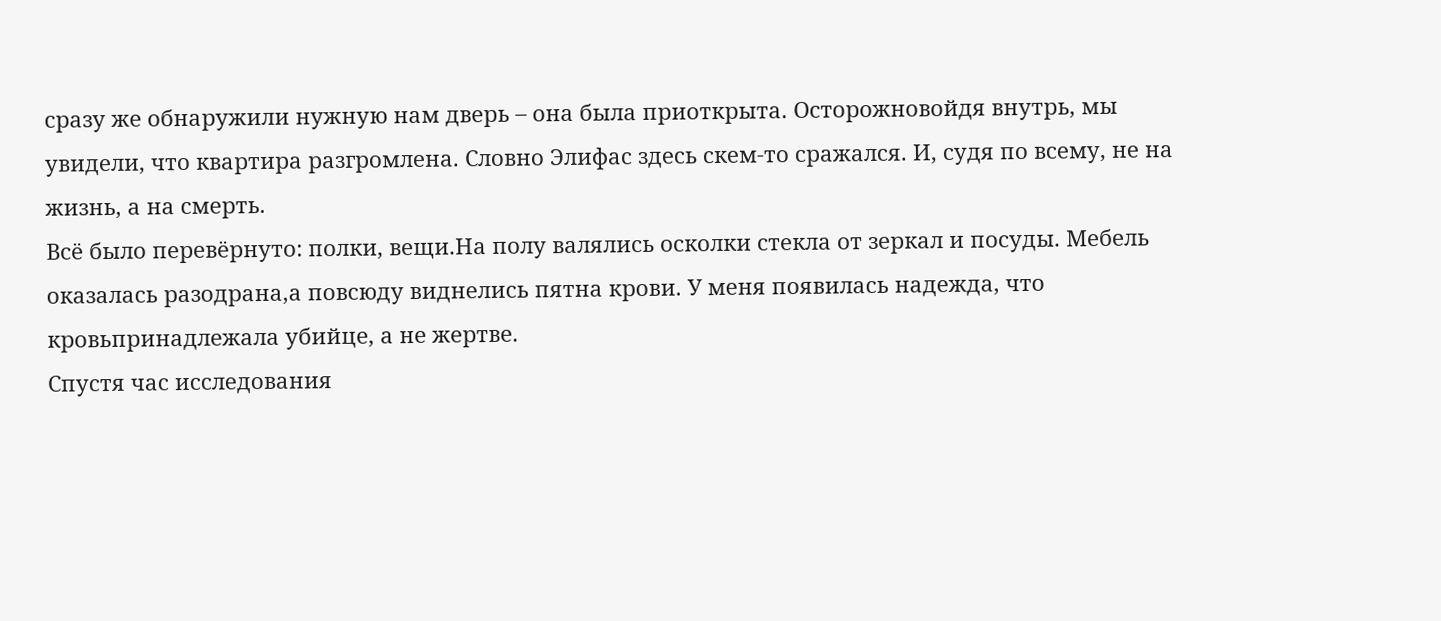сразу же обнаружили нужную нам дверь – она была приоткрыта. Осторожновойдя внутрь, мы увидели, что квартира разгромлена. Словно Элифас здесь скем-то сражался. И, судя по всему, не на жизнь, а на смерть.
Всё было перевёрнуто: полки, вещи.На полу валялись осколки стекла от зеркал и посуды. Мебель оказалась разодрана,а повсюду виднелись пятна крови. У меня появилась надежда, что кровьпринадлежала убийце, а не жертве.
Спустя час исследования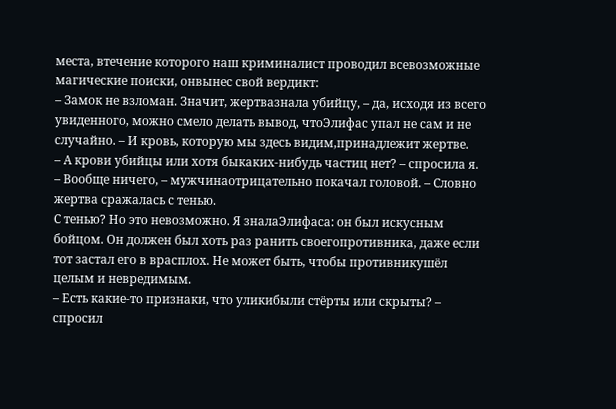места, втечение которого наш криминалист проводил всевозможные магические поиски, онвынес свой вердикт:
– Замок не взломан. Значит, жертвазнала убийцу, – да, исходя из всего увиденного, можно смело делать вывод, чтоЭлифас упал не сам и не случайно. – И кровь, которую мы здесь видим,принадлежит жертве.
– А крови убийцы или хотя быкаких-нибудь частиц нет? – спросила я.
– Вообще ничего, – мужчинаотрицательно покачал головой. – Словно жертва сражалась с тенью.
С тенью? Но это невозможно. Я зналаЭлифаса: он был искусным бойцом. Он должен был хоть раз ранить своегопротивника, даже если тот застал его в врасплох. Не может быть, чтобы противникушёл целым и невредимым.
– Есть какие-то признаки, что уликибыли стёрты или скрыты? – спросил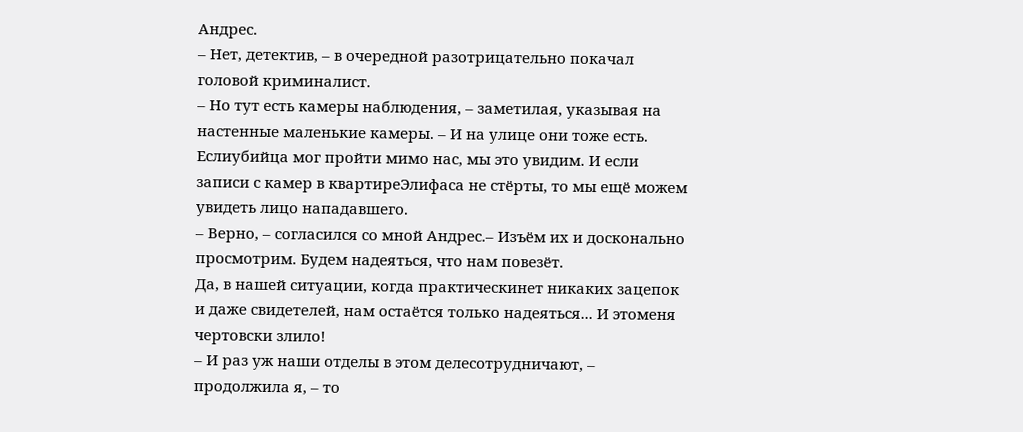Андрес.
– Нет, детектив, – в очередной разотрицательно покачал головой криминалист.
– Но тут есть камеры наблюдения, – заметилая, указывая на настенные маленькие камеры. – И на улице они тоже есть. Еслиубийца мог пройти мимо нас, мы это увидим. И если записи с камер в квартиреЭлифаса не стёрты, то мы ещё можем увидеть лицо нападавшего.
– Верно, – согласился со мной Андрес.– Изъём их и досконально просмотрим. Будем надеяться, что нам повезёт.
Да, в нашей ситуации, когда практическинет никаких зацепок и даже свидетелей, нам остаётся только надеяться... И этоменя чертовски злило!
– И раз уж наши отделы в этом делесотрудничают, – продолжила я, – то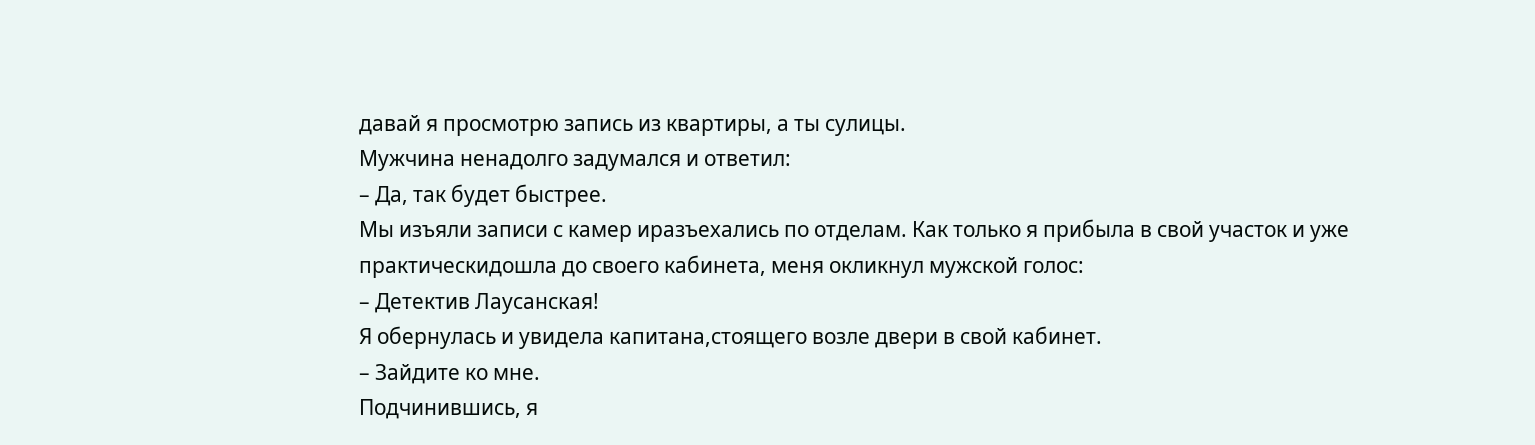давай я просмотрю запись из квартиры, а ты сулицы.
Мужчина ненадолго задумался и ответил:
– Да, так будет быстрее.
Мы изъяли записи с камер иразъехались по отделам. Как только я прибыла в свой участок и уже практическидошла до своего кабинета, меня окликнул мужской голос:
– Детектив Лаусанская!
Я обернулась и увидела капитана,стоящего возле двери в свой кабинет.
– Зайдите ко мне.
Подчинившись, я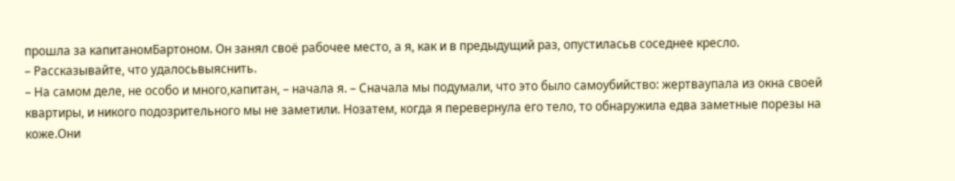прошла за капитаномБартоном. Он занял своё рабочее место, а я, как и в предыдущий раз, опустиласьв соседнее кресло.
– Рассказывайте, что удалосьвыяснить.
– На самом деле, не особо и много,капитан, – начала я. – Сначала мы подумали, что это было самоубийство: жертваупала из окна своей квартиры, и никого подозрительного мы не заметили. Нозатем, когда я перевернула его тело, то обнаружила едва заметные порезы на коже.Они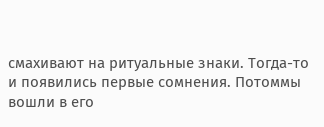смахивают на ритуальные знаки. Тогда-то и появились первые сомнения. Потоммы вошли в его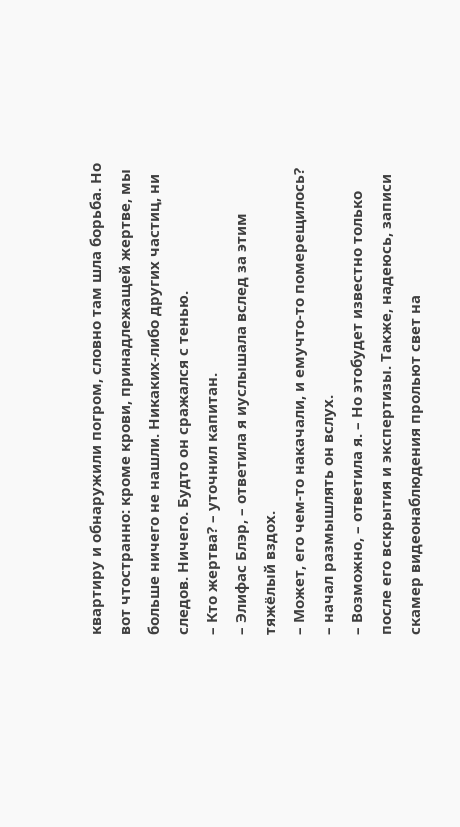квартиру и обнаружили погром, словно там шла борьба. Но вот чтостранно: кроме крови, принадлежащей жертве, мы больше ничего не нашли. Никаких-либо других частиц, ни следов. Ничего. Будто он сражался с тенью.
– Кто жертва? – уточнил капитан.
– Элифас Блэр, – ответила я иуслышала вслед за этим тяжёлый вздох.
– Может, его чем-то накачали, и емучто-то померещилось? – начал размышлять он вслух.
– Возможно, – ответила я. – Но этобудет известно только после его вскрытия и экспертизы. Также, надеюсь, записи скамер видеонаблюдения прольют свет на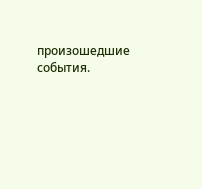произошедшие события.